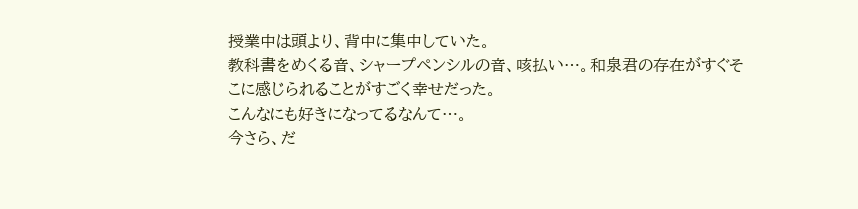授業中は頭より、背中に集中していた。
教科書をめくる音、シャープペンシルの音、咳払い…。和泉君の存在がすぐそこに感じられることがすごく幸せだった。
こんなにも好きになってるなんて…。
今さら、だ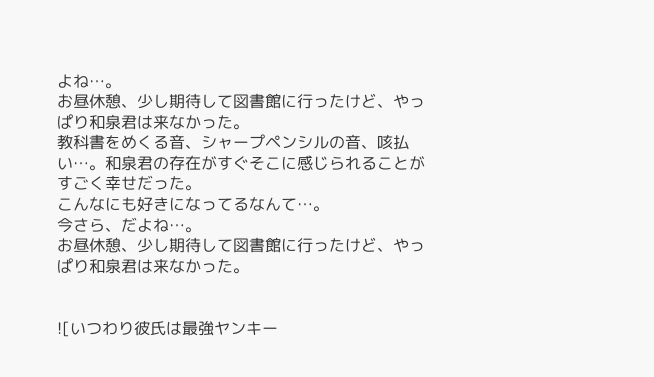よね…。
お昼休憩、少し期待して図書館に行ったけど、やっぱり和泉君は来なかった。
教科書をめくる音、シャープペンシルの音、咳払い…。和泉君の存在がすぐそこに感じられることがすごく幸せだった。
こんなにも好きになってるなんて…。
今さら、だよね…。
お昼休憩、少し期待して図書館に行ったけど、やっぱり和泉君は来なかった。


![いつわり彼氏は最強ヤンキー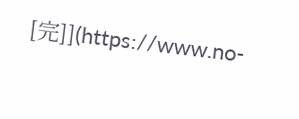[完]](https://www.no-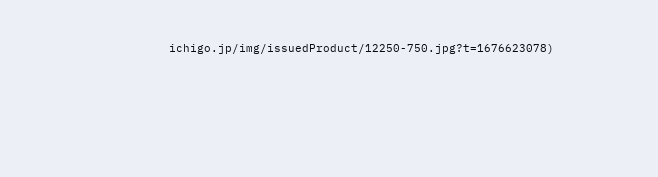ichigo.jp/img/issuedProduct/12250-750.jpg?t=1676623078)